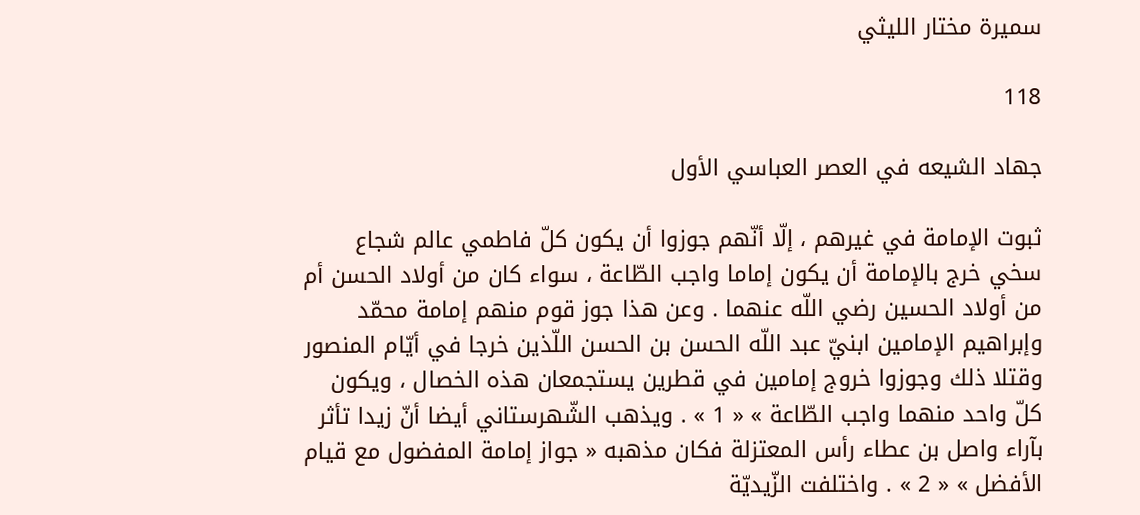سميرة مختار الليثي

118

جهاد الشيعه في العصر العباسي الأول

ثبوت الإمامة في غيرهم ، إلّا أنّهم جوزوا أن يكون كلّ فاطمي عالم شجاع سخي خرج بالإمامة أن يكون إماما واجب الطّاعة ، سواء كان من أولاد الحسن أم من أولاد الحسين رضي اللّه عنهما . وعن هذا جوز قوم منهم إمامة محمّد وإبراهيم الإمامين ابنيّ عبد اللّه الحسن بن الحسن اللّذين خرجا في أيّام المنصور وقتلا ذلك وجوزوا خروج إمامين في قطرين يستجمعان هذه الخصال ، ويكون كلّ واحد منهما واجب الطّاعة » « 1 » . ويذهب الشّهرستاني أيضا أنّ زيدا تأثر بآراء واصل بن عطاء رأس المعتزلة فكان مذهبه « جواز إمامة المفضول مع قيام الأفضل » « 2 » . واختلفت الزّيديّة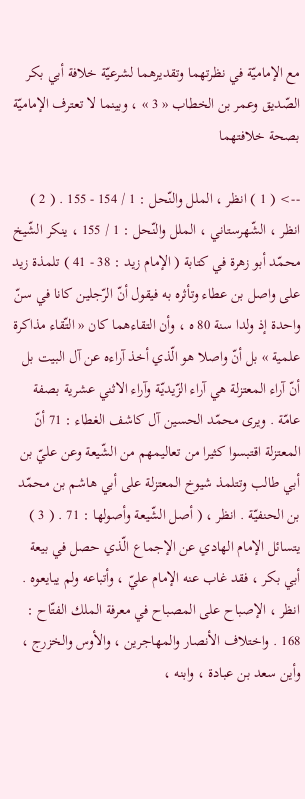مع الإماميّة في نظرتهما وتقديرهما لشرعيّة خلافة أبي بكر الصّديق وعمر بن الخطاب « 3 » ، وبينما لا تعترف الإماميّة بصحة خلافتهما

--> ( 1 ) انظر ، الملل والنّحل : 1 / 154 - 155 . ( 2 ) انظر ، الشّهرستاني ، الملل والنّحل : 1 / 155 ، ينكر الشّيخ محمّد أبو زهرة في كتابة ( الإمام زيد : 38 - 41 ) تلمذة زيد على واصل بن عطاء وتأثره به فيقول أنّ الرّجلين كانا في سنّ واحدة إذ ولدا سنة 80 ه ، وأن التقاءهما كان « التّقاء مذاكرة علمية » بل أنّ واصلا هو الّذي أخذ آراءه عن آل البيت بل أنّ آراء المعتزلة هي آراء الزّيديّة وآراء الاثني عشرية بصفة عامّة . ويرى محمّد الحسين آل كاشف الغطاء : 71 أنّ المعتزلة اقتبسوا كثيرا من تعاليمهم من الشّيعة وعن عليّ بن أبي طالب وتتلمذ شيوخ المعتزلة على أبي هاشم بن محمّد بن الحنفيّة . انظر ، ( أصل الشّيعة وأصولها : 71 . ( 3 ) يتسائل الإمام الهادي عن الإجماع الّذي حصل في بيعة أبي بكر ، فقد غاب عنه الإمام عليّ ، وأتباعه ولم يبايعوه . انظر ، الإصباح على المصباح في معرفة الملك الفتّاح : 168 . واختلاف الأنصار والمهاجرين ، والأوس والخزرج ، وأين سعد بن عبادة ، وابنه ،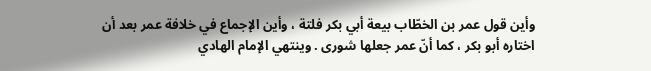وأين قول عمر بن الخطّاب بيعة أبي بكر فلتة ، وأين الإجماع في خلافة عمر بعد أن اختاره أبو بكر ، كما أنّ عمر جعلها شورى . وينتهي الإمام الهادي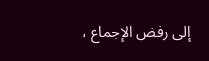إلى رفض الإجماع ،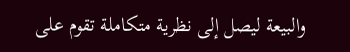والبيعة ليصل إلى نظرية متكاملة تقوم على